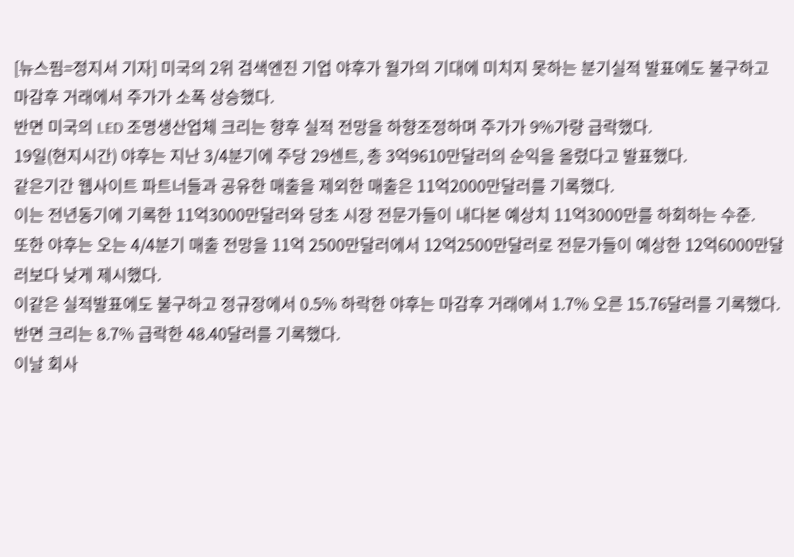[뉴스핌=정지서 기자] 미국의 2위 검색엔진 기업 야후가 월가의 기대에 미치지 못하는 분기실적 발표에도 불구하고 마감후 거래에서 주가가 소폭 상승했다.
반면 미국의 LED 조명생산업체 크리는 향후 실적 전망을 하향조정하며 주가가 9%가량 급락했다.
19일(현지시간) 야후는 지난 3/4분기에 주당 29센트, 총 3억9610만달러의 순익을 올렸다고 발표했다.
같은기간 웹사이트 파트너들과 공유한 매출을 제외한 매출은 11억2000만달러를 기록했다.
이는 전년동기에 기록한 11억3000만달러와 당초 시장 전문가들이 내다본 예상치 11억3000만를 하회하는 수준.
또한 야후는 오는 4/4분기 매출 전망을 11억 2500만달러에서 12억2500만달러로 전문가들이 예상한 12억6000만달러보다 낮게 제시했다.
이같은 실적발표에도 불구하고 정규장에서 0.5% 하락한 야후는 마감후 거래에서 1.7% 오른 15.76달러를 기록했다.
반면 크리는 8.7% 급락한 48.40달러를 기록했다.
이날 회사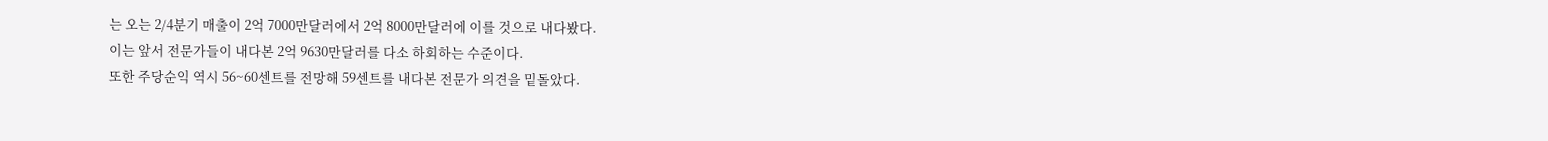는 오는 2/4분기 매출이 2억 7000만달러에서 2억 8000만달러에 이를 것으로 내다봤다.
이는 앞서 전문가들이 내다본 2억 9630만달러를 다소 하회하는 수준이다.
또한 주당순익 역시 56~60센트를 전망해 59센트를 내다본 전문가 의견을 밑돌았다.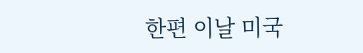한편 이날 미국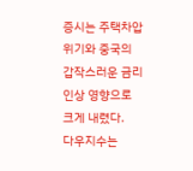증시는 주택차압 위기와 중국의 갑작스러운 금리인상 영향으로 크게 내렸다.
다우지수는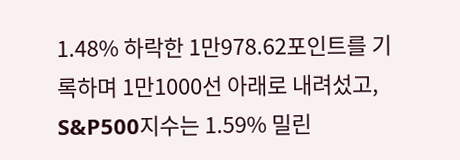1.48% 하락한 1만978.62포인트를 기록하며 1만1000선 아래로 내려섰고, S&P500지수는 1.59% 밀린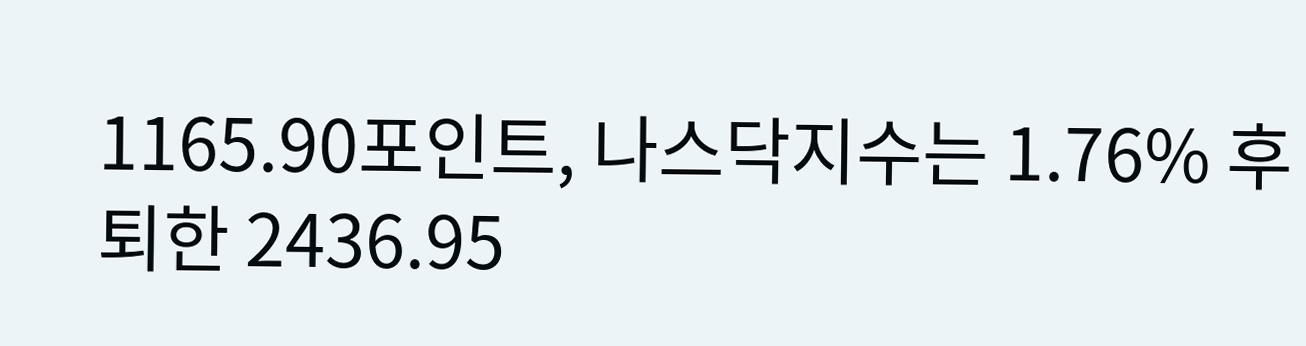1165.90포인트, 나스닥지수는 1.76% 후퇴한 2436.95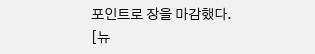포인트로 장을 마감했다.
[뉴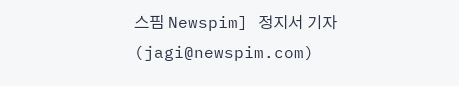스핌 Newspim] 정지서 기자 (jagi@newspim.com)